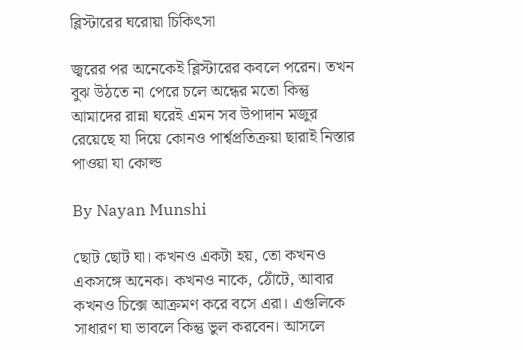ব্লিস্টারের ঘরোয়া চিকিৎসা

জ্বরের পর অনেকেই ব্লিস্টারের কবলে পরেন। তখন বুঝ উঠতে না পেরে চলে অন্ধের মতো কিন্তু আমাদের রান্না ঘরেই এমন সব উপাদান মজুর রেয়েছে যা দিয়ে কোনও পার্শ্বপ্রতিক্রয়া ছারাই নিস্তার পাওয়া যা কোল্ড

By Nayan Munshi

ছোট ছোট ঘা। কখনও একটা হয়, তো কখনও একসঙ্গে অনেক। কখনও নাকে, ঠোঁটে, আবার কখনও চিক্সে আক্রমণ করে বসে এরা। এগুলিকে সাধারণ ঘা ভাবলে কিন্তু ভুল করবেন। আসলে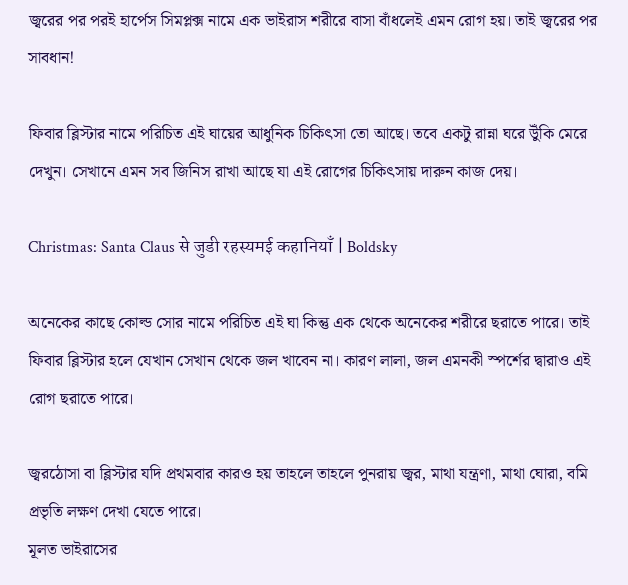জ্বরের পর পরই হার্পেস সিমপ্লক্স নামে এক ভাইরাস শরীরে বাসা বাঁধলেই এমন রোগ হয়। তাই জ্বরের পর সাবধান!

ফিবার ব্লিস্টার নামে পরিচিত এই ঘায়ের আধুনিক চিকিৎসা তো আছে। তবে একটু রান্না ঘরে উুঁকি মেরে দেখুন। সেখানে এমন সব জিনিস রাখা আছে যা এই রোগের চিকিৎসায় দারুন কাজ দেয়।

Christmas: Santa Claus से जुडी रहस्यमई कहानियाँ | Boldsky

অনেকের কাছে কোল্ড সোর নামে পরিচিত এই ঘা কিন্তু এক থেকে অনেকের শরীরে ছরাতে পারে। তাই ফিবার ব্লিস্টার হলে যেখান সেখান থেকে জল খাবেন না। কারণ লালা, জল এমনকী স্পর্শের দ্বারাও এই রোগ ছরাতে পারে।

জ্বরঠোসা বা ব্লিস্টার যদি প্রথমবার কারও হয় তাহলে তাহলে পুনরায় জ্বর, মাথা যন্ত্রণা, মাথা ঘোরা, বমি প্রভৃতি লক্ষণ দেখা যেতে পারে।
মূলত ভাইরাসের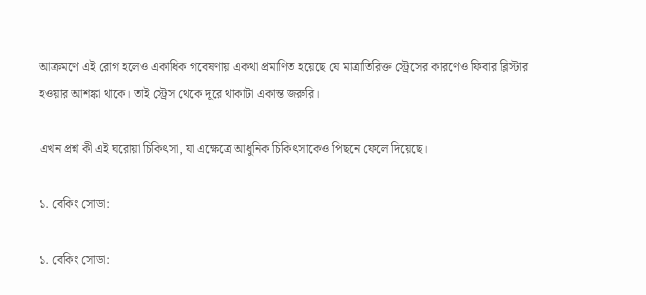আক্রমণে এই রোগ হলেও একাধিক গবেষণায় একথা প্রমাণিত হয়েছে যে মাত্রাতিরিক্ত স্ট্রেসের কারণেও ফিবার ব্লিস্টার হওয়ার আশঙ্কা থাকে। তাই স্ট্রেস থেকে দূরে থাকাটা একান্ত জরুরি।

এখন প্রশ্ন কী এই ঘরোয়া চিকিৎসা, যা এক্ষেত্রে আধুনিক চিকিৎসাকেও পিছনে ফেলে দিয়েছে।

১. বেকিং সোডা:

১. বেকিং সোডা: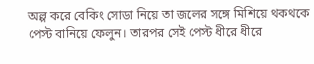অল্প করে বেকিং সোডা নিয়ে তা জলের সঙ্গে মিশিয়ে থকথকে পেস্ট বানিয়ে ফেলুন। তারপর সেই পেস্ট ধীরে ধীরে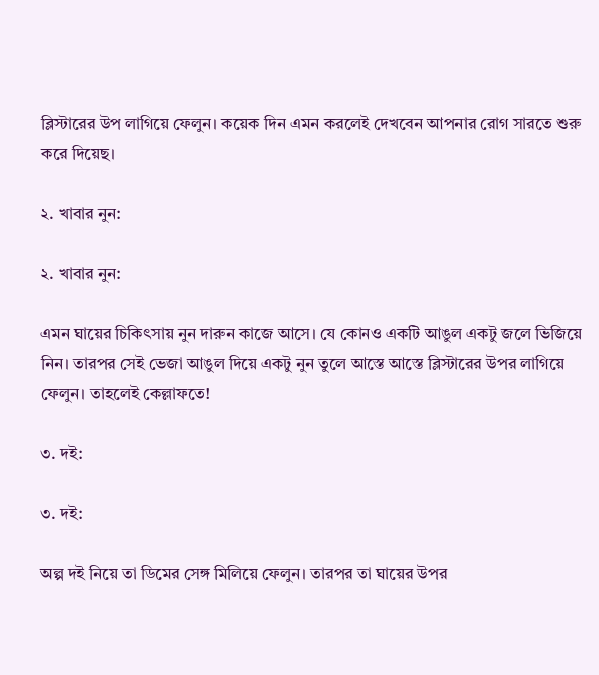ব্লিস্টারের উপ লাগিয়ে ফেলুন। কয়েক দিন এমন করলেই দেখবেন আপনার রোগ সারতে শুরু করে দিয়েছ।

২. খাবার নুন:

২. খাবার নুন:

এমন ঘায়ের চিকিৎসায় নুন দারুন কাজে আসে। যে কোনও একটি আঙুল একটু জলে ভিজিয়ে নিন। তারপর সেই ভেজা আঙুল দিয়ে একটু নুন তুলে আস্তে আস্তে ব্লিস্টারের উপর লাগিয়ে ফেলুন। তাহলেই কেল্লাফতে!

৩. দই:

৩. দই:

অল্প দই নিয়ে তা ডিমের সেঙ্গ মিলিয়ে ফেলুন। তারপর তা ঘায়ের উপর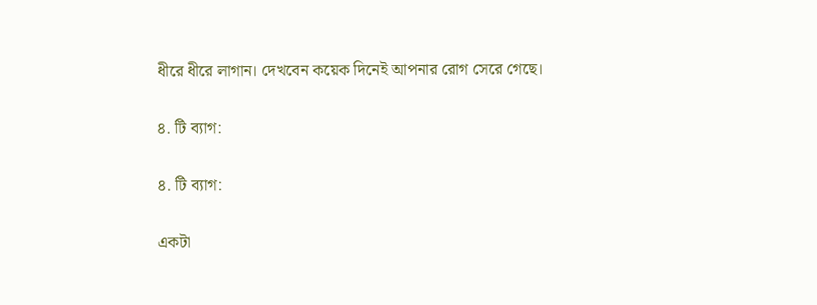ধীরে ধীরে লাগান। দেখবেন কয়েক দিনেই আপনার রোগ সেরে গেছে।

৪. টি ব্যাগ:

৪. টি ব্যাগ:

একটা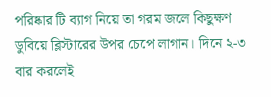পরিষ্কার টি ব্যাগ নিয়ে তা গরম জলে কিছুক্ষণ ডুবিয়ে ব্লিস্টারের উপর চেপে লাগান। দিনে ২-৩ বার করলেই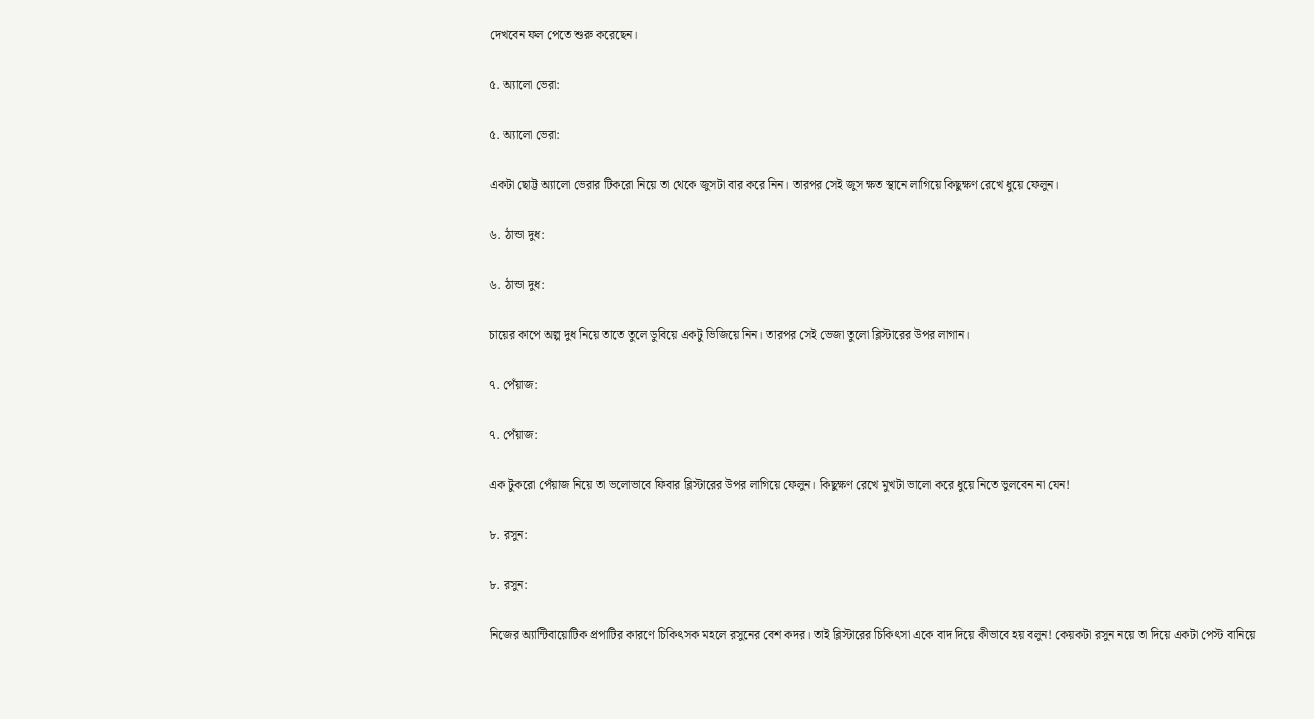দেখবেন ফল পেতে শুরু করেছেন।

৫. অ্যালো ভেরা:

৫. অ্যালো ভেরা:

একটা ছোট্ট অ্যালো ভেরার টিকরো নিয়ে তা থেকে জুসটা বার করে নিন। তারপর সেই জুস ক্ষত স্থানে লাগিয়ে কিছুক্ষণ রেখে ধুয়ে ফেলুন।

৬. ঠান্ডা দুধ:

৬. ঠান্ডা দুধ:

চায়ের কাপে অল্প দুধ নিয়ে তাতে তুলে ডুবিয়ে একটু ভিজিয়ে নিন। তারপর সেই ভেজা তুলো ব্লিস্টারের উপর লাগান।

৭. পেঁয়াজ:

৭. পেঁয়াজ:

এক টুকরো পেঁয়াজ নিয়ে তা ভলোভাবে ফিবার ব্লিস্টারের উপর লাগিয়ে ফেলুন। কিছুক্ষণ রেখে মুখটা ভালো করে ধুয়ে নিতে ভুলবেন না যেন!

৮. রসুন:

৮. রসুন:

নিজের অ্যান্টিবায়োটিক প্রপাটির কারণে চিকিৎসক মহলে রসুনের বেশ কদর। তাই ব্লিস্টারের চিকিৎসা একে বাদ দিয়ে কীভাবে হয় বলুন! কেয়কটা রসুন নয়ে তা দিয়ে একটা পেস্ট বানিয়ে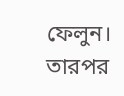ফেলুন। তারপর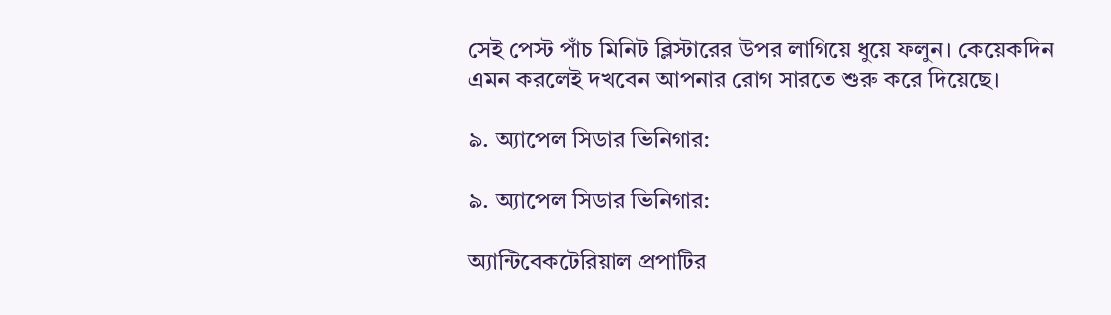সেই পেস্ট পাঁচ মিনিট ব্লিস্টারের উপর লাগিয়ে ধুয়ে ফলুন। কেয়েকদিন এমন করলেই দখবেন আপনার রোগ সারতে শুরু করে দিয়েছে।

৯. অ্যাপেল সিডার ভিনিগার:

৯. অ্যাপেল সিডার ভিনিগার:

অ্যান্টিবেকটেরিয়াল প্রপাটির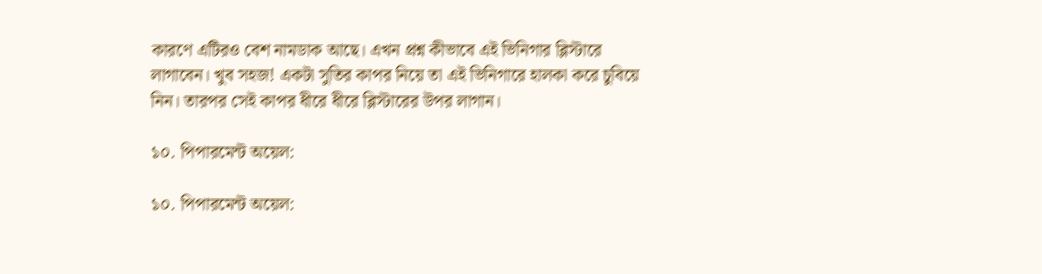কারণে এটিরও বেশ নামডাক আছে। এখন প্রশ্ন কীভাবে এই ভিনিগার ব্লিস্টারে লাগাবেন। খুব সহজ! একটা সুতির কাপর নিয়ে তা এই ভিনিগারে হালকা করে চুবিয়ে নিন। তারপর সেই কাপর ধীরে ধীরে ব্লিস্টারের উপর লাগান।

১০. পিপারমেন্ট অয়েল:

১০. পিপারমেন্ট অয়েল: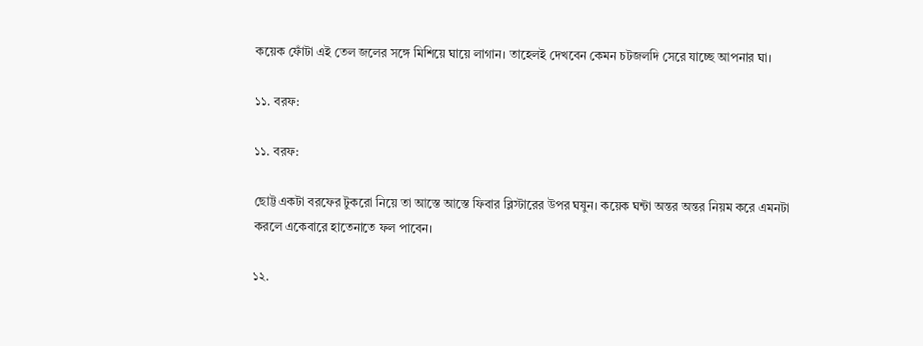কয়েক ফোঁটা এই তেল জলের সঙ্গে মিশিয়ে ঘায়ে লাগান। তাহেলই দেখবেন কেমন চটজলদি সেরে যাচ্ছে আপনার ঘা।

১১. বরফ:

১১. বরফ:

ছোট্ট একটা বরফের টুকরো নিয়ে তা আস্তে আস্তে ফিবার ব্লিস্টারের উপর ঘষুন। কয়েক ঘন্টা অন্তর অন্তর নিয়ম করে এমনটা করলে একেবারে হাতেনাতে ফল পাবেন।

১২.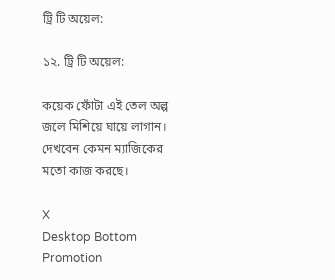ট্রি টি অয়েল:

১২. ট্রি টি অয়েল:

কয়েক ফোঁটা এই তেল অল্প জলে মিশিয়ে ঘায়ে লাগান। দেখবেন কেমন ম্যাজিকের মতো কাজ করছে।

X
Desktop Bottom Promotion